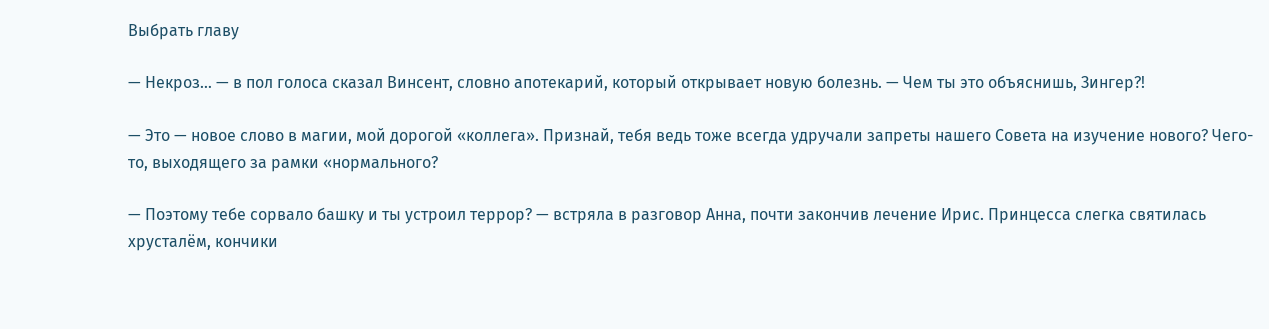Выбрать главу

— Некроз… — в пол голоса сказал Винсент, словно апотекарий, который открывает новую болезнь. — Чем ты это объяснишь, Зингер?!

— Это — новое слово в магии, мой дорогой «коллега». Признай, тебя ведь тоже всегда удручали запреты нашего Совета на изучение нового? Чего-то, выходящего за рамки «нормального?

— Поэтому тебе сорвало башку и ты устроил террор? — встряла в разговор Анна, почти закончив лечение Ирис. Принцесса слегка святилась хрусталём, кончики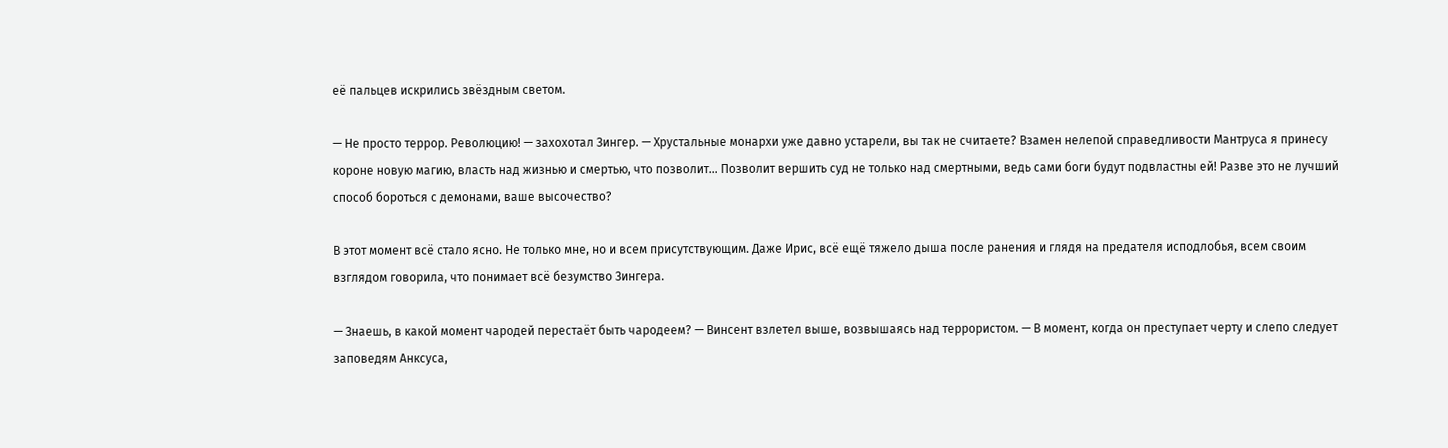её пальцев искрились звёздным светом.

— Не просто террор. Революцию! — захохотал Зингер. — Хрустальные монархи уже давно устарели, вы так не считаете? Взамен нелепой справедливости Мантруса я принесу короне новую магию, власть над жизнью и смертью, что позволит… Позволит вершить суд не только над смертными, ведь сами боги будут подвластны ей! Разве это не лучший способ бороться с демонами, ваше высочество?

В этот момент всё стало ясно. Не только мне, но и всем присутствующим. Даже Ирис, всё ещё тяжело дыша после ранения и глядя на предателя исподлобья, всем своим взглядом говорила, что понимает всё безумство Зингера.

— Знаешь, в какой момент чародей перестаёт быть чародеем? — Винсент взлетел выше, возвышаясь над террористом. — В момент, когда он преступает черту и слепо следует заповедям Анксуса,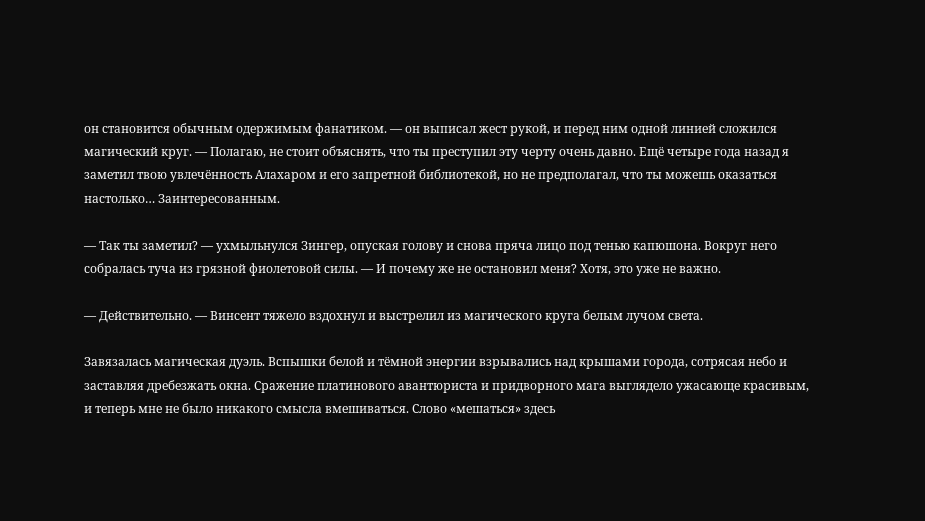он становится обычным одержимым фанатиком. — он выписал жест рукой, и перед ним одной линией сложился магический круг. — Полагаю, не стоит объяснять, что ты преступил эту черту очень давно. Ещё четыре года назад я заметил твою увлечённость Алахаром и его запретной библиотекой, но не предполагал, что ты можешь оказаться настолько… Заинтересованным.

— Так ты заметил? — ухмыльнулся Зингер, опуская голову и снова пряча лицо под тенью капюшона. Вокруг него собралась туча из грязной фиолетовой силы. — И почему же не остановил меня? Хотя, это уже не важно.

— Действительно. — Винсент тяжело вздохнул и выстрелил из магического круга белым лучом света.

Завязалась магическая дуэль. Вспышки белой и тёмной энергии взрывались над крышами города, сотрясая небо и заставляя дребезжать окна. Сражение платинового авантюриста и придворного мага выглядело ужасающе красивым, и теперь мне не было никакого смысла вмешиваться. Слово «мешаться» здесь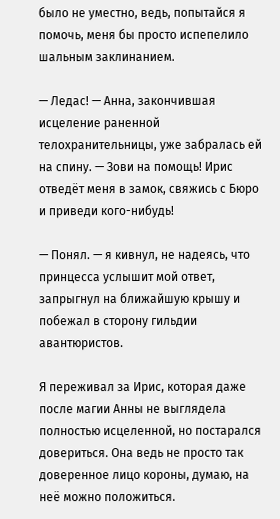было не уместно, ведь, попытайся я помочь, меня бы просто испепелило шальным заклинанием.

— Ледас! — Анна, закончившая исцеление раненной телохранительницы, уже забралась ей на спину. — Зови на помощь! Ирис отведёт меня в замок, свяжись с Бюро и приведи кого-нибудь!

— Понял. — я кивнул, не надеясь, что принцесса услышит мой ответ, запрыгнул на ближайшую крышу и побежал в сторону гильдии авантюристов.

Я переживал за Ирис, которая даже после магии Анны не выглядела полностью исцеленной, но постарался довериться. Она ведь не просто так доверенное лицо короны, думаю, на неё можно положиться.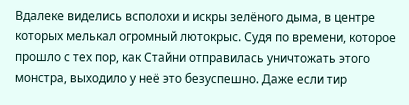Вдалеке виделись всполохи и искры зелёного дыма, в центре которых мелькал огромный лютокрыс. Судя по времени, которое прошло с тех пор, как Стайни отправилась уничтожать этого монстра, выходило у неё это безуспешно. Даже если тир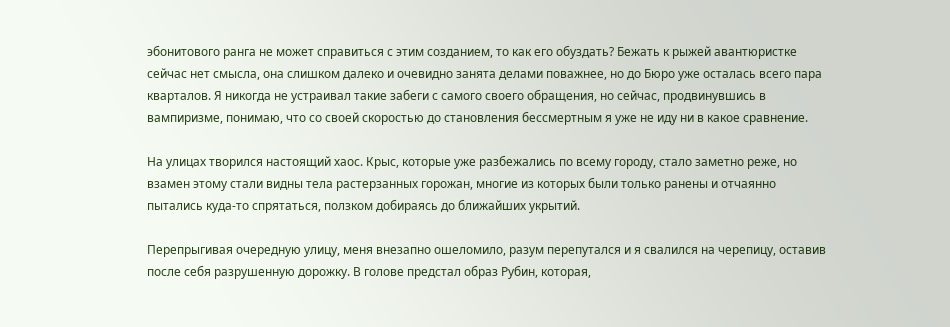эбонитового ранга не может справиться с этим созданием, то как его обуздать? Бежать к рыжей авантюристке сейчас нет смысла, она слишком далеко и очевидно занята делами поважнее, но до Бюро уже осталась всего пара кварталов. Я никогда не устраивал такие забеги с самого своего обращения, но сейчас, продвинувшись в вампиризме, понимаю, что со своей скоростью до становления бессмертным я уже не иду ни в какое сравнение.

На улицах творился настоящий хаос. Крыс, которые уже разбежались по всему городу, стало заметно реже, но взамен этому стали видны тела растерзанных горожан, многие из которых были только ранены и отчаянно пытались куда-то спрятаться, ползком добираясь до ближайших укрытий.

Перепрыгивая очередную улицу, меня внезапно ошеломило, разум перепутался и я свалился на черепицу, оставив после себя разрушенную дорожку. В голове предстал образ Рубин, которая,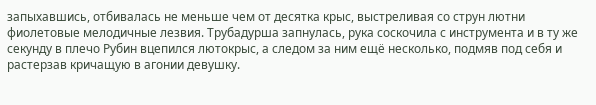запыхавшись, отбивалась не меньше чем от десятка крыс, выстреливая со струн лютни фиолетовые мелодичные лезвия. Трубадурша запнулась, рука соскочила с инструмента и в ту же секунду в плечо Рубин вцепился лютокрыс, а следом за ним ещё несколько, подмяв под себя и растерзав кричащую в агонии девушку.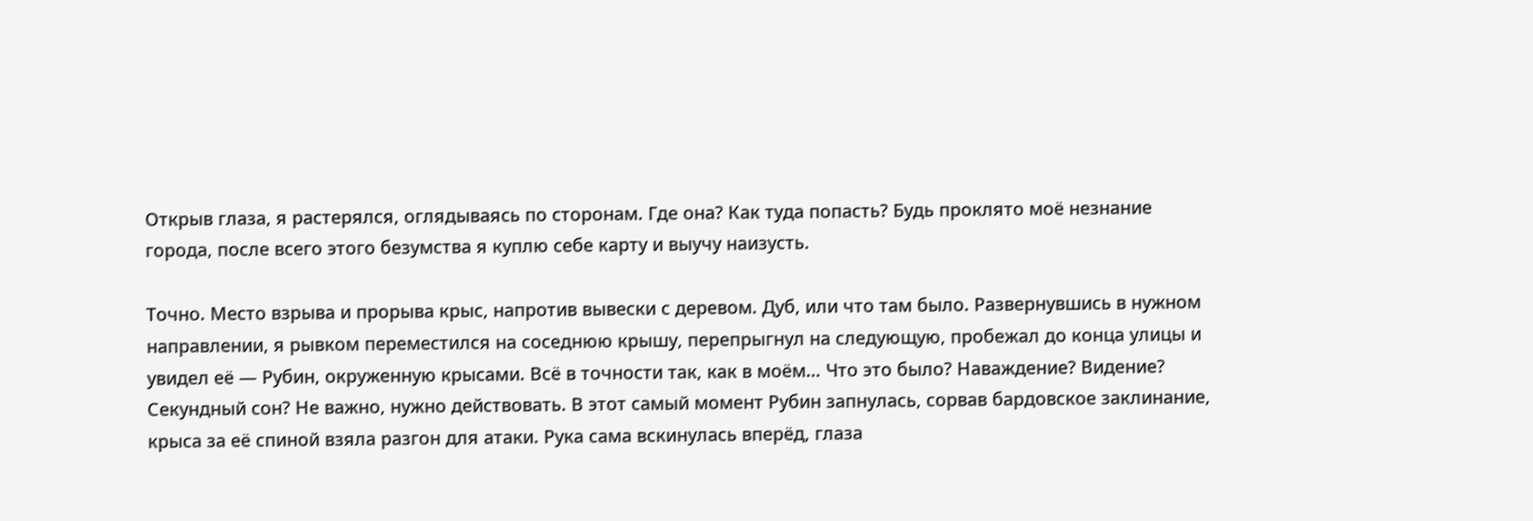Открыв глаза, я растерялся, оглядываясь по сторонам. Где она? Как туда попасть? Будь проклято моё незнание города, после всего этого безумства я куплю себе карту и выучу наизусть.

Точно. Место взрыва и прорыва крыс, напротив вывески с деревом. Дуб, или что там было. Развернувшись в нужном направлении, я рывком переместился на соседнюю крышу, перепрыгнул на следующую, пробежал до конца улицы и увидел её — Рубин, окруженную крысами. Всё в точности так, как в моём… Что это было? Наваждение? Видение? Секундный сон? Не важно, нужно действовать. В этот самый момент Рубин запнулась, сорвав бардовское заклинание, крыса за её спиной взяла разгон для атаки. Рука сама вскинулась вперёд, глаза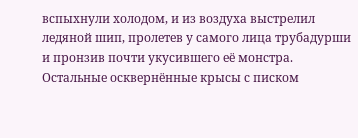вспыхнули холодом, и из воздуха выстрелил ледяной шип, пролетев у самого лица трубадурши и пронзив почти укусившего её монстра. Остальные осквернённые крысы с писком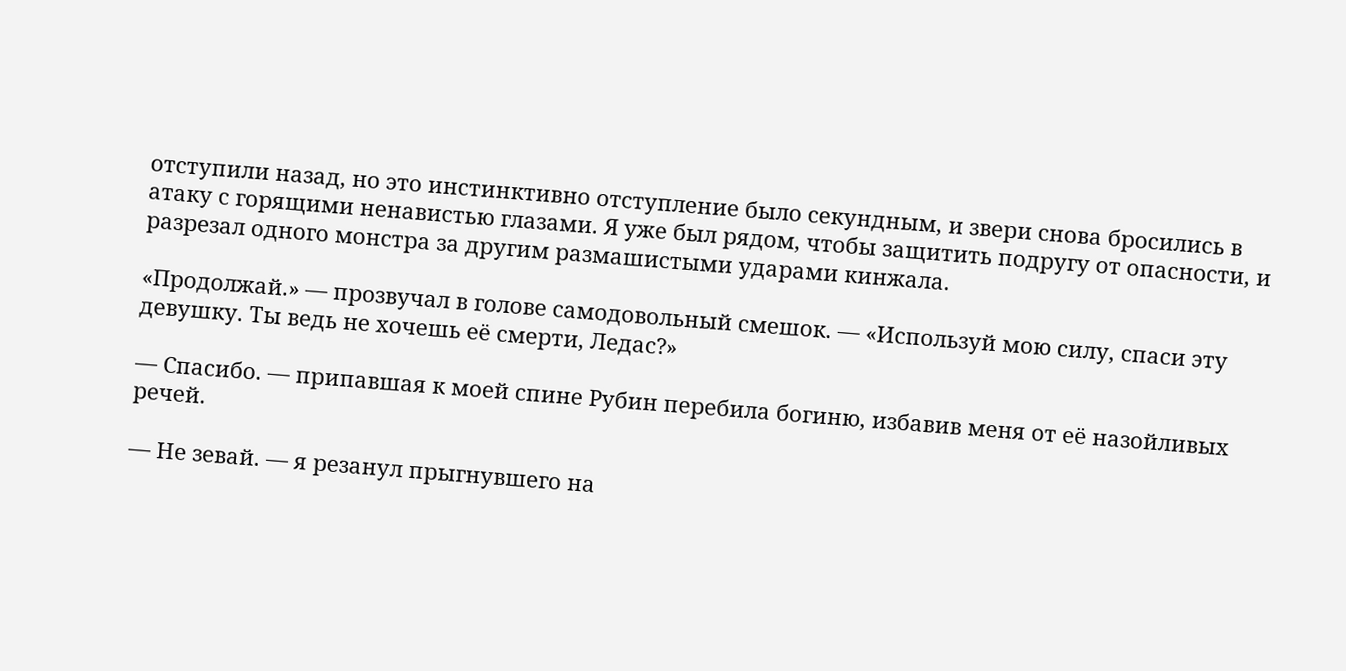отступили назад, но это инстинктивно отступление было секундным, и звери снова бросились в атаку с горящими ненавистью глазами. Я уже был рядом, чтобы защитить подругу от опасности, и разрезал одного монстра за другим размашистыми ударами кинжала.

«Продолжай.» — прозвучал в голове самодовольный смешок. — «Используй мою силу, спаси эту девушку. Ты ведь не хочешь её смерти, Ледас?»

— Спасибо. — припавшая к моей спине Рубин перебила богиню, избавив меня от её назойливых речей.

— Не зевай. — я резанул прыгнувшего на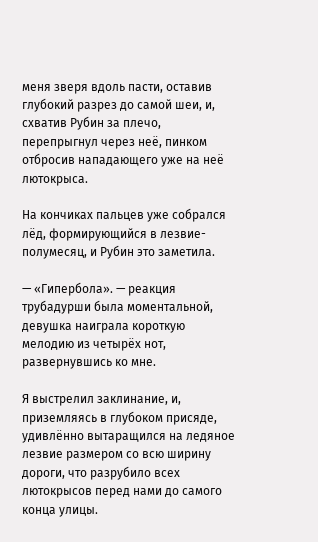меня зверя вдоль пасти, оставив глубокий разрез до самой шеи, и, схватив Рубин за плечо, перепрыгнул через неё, пинком отбросив нападающего уже на неё лютокрыса.

На кончиках пальцев уже собрался лёд, формирующийся в лезвие-полумесяц, и Рубин это заметила.

— «Гипербола». — реакция трубадурши была моментальной, девушка наиграла короткую мелодию из четырёх нот, развернувшись ко мне.

Я выстрелил заклинание, и, приземляясь в глубоком присяде, удивлённо вытаращился на ледяное лезвие размером со всю ширину дороги, что разрубило всех лютокрысов перед нами до самого конца улицы.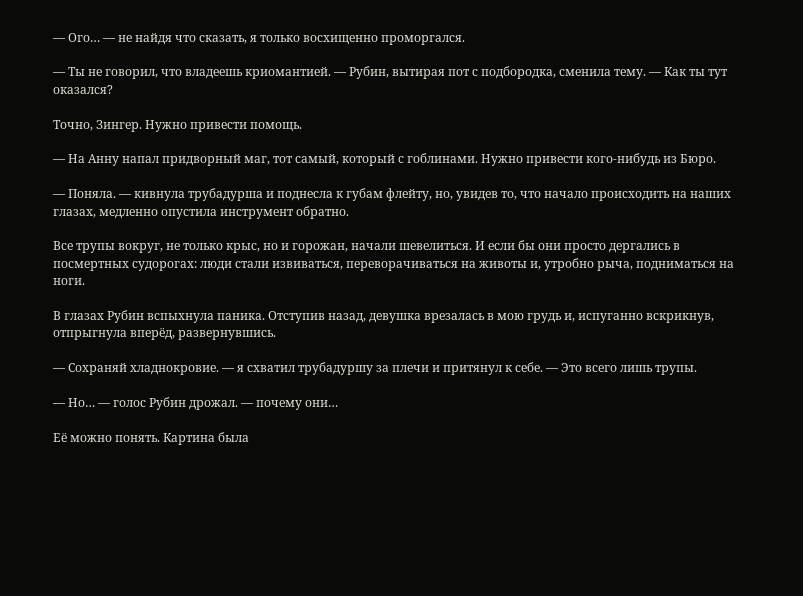— Ого… — не найдя что сказать, я только восхищенно проморгался.

— Ты не говорил, что владеешь криомантией. — Рубин, вытирая пот с подбородка, сменила тему. — Как ты тут оказался?

Точно, Зингер. Нужно привести помощь.

— На Анну напал придворный маг, тот самый, который с гоблинами. Нужно привести кого-нибудь из Бюро.

— Поняла. — кивнула трубадурша и поднесла к губам флейту, но, увидев то, что начало происходить на наших глазах, медленно опустила инструмент обратно.

Все трупы вокруг, не только крыс, но и горожан, начали шевелиться. И если бы они просто дергались в посмертных судорогах: люди стали извиваться, переворачиваться на животы и, утробно рыча, подниматься на ноги.

В глазах Рубин вспыхнула паника. Отступив назад, девушка врезалась в мою грудь и, испуганно вскрикнув, отпрыгнула вперёд, развернувшись.

— Сохраняй хладнокровие. — я схватил трубадуршу за плечи и притянул к себе. — Это всего лишь трупы.

— Но… — голос Рубин дрожал. — почему они…

Её можно понять. Картина была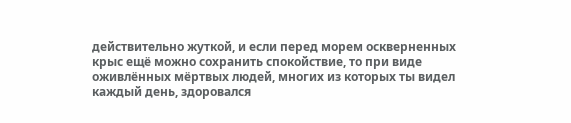действительно жуткой, и если перед морем оскверненных крыс ещё можно сохранить спокойствие, то при виде оживлённых мёртвых людей, многих из которых ты видел каждый день, здоровался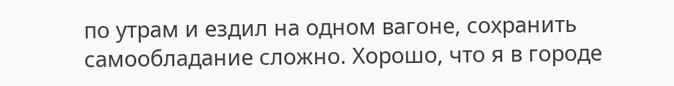по утрам и ездил на одном вагоне, сохранить самообладание сложно. Хорошо, что я в городе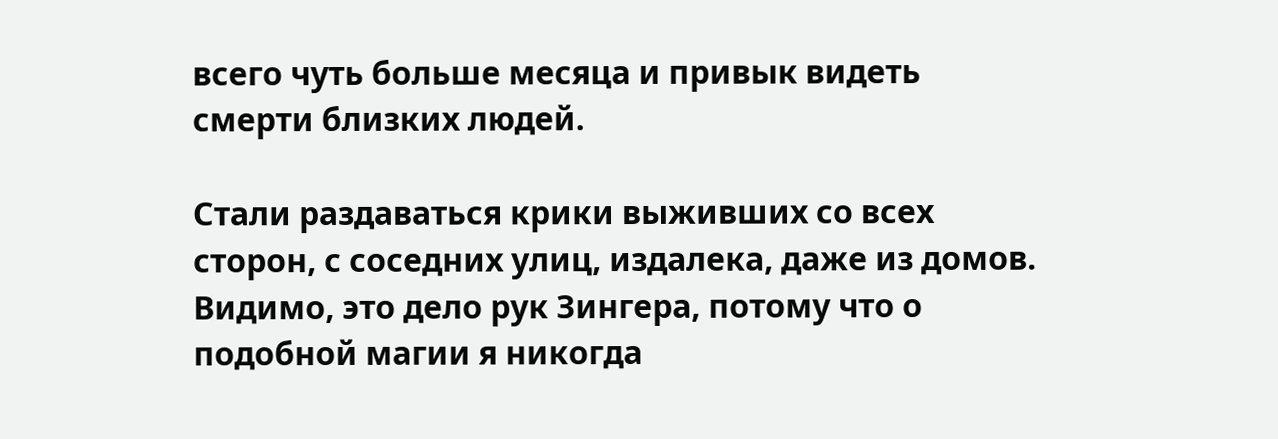всего чуть больше месяца и привык видеть смерти близких людей.

Стали раздаваться крики выживших со всех сторон, с соседних улиц, издалека, даже из домов. Видимо, это дело рук Зингера, потому что о подобной магии я никогда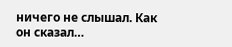ничего не слышал. Как он сказал…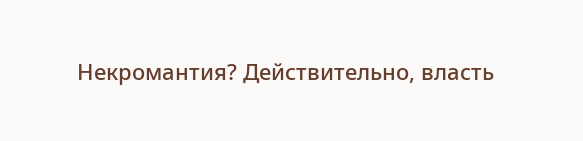Некромантия? Действительно, власть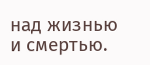над жизнью и смертью.